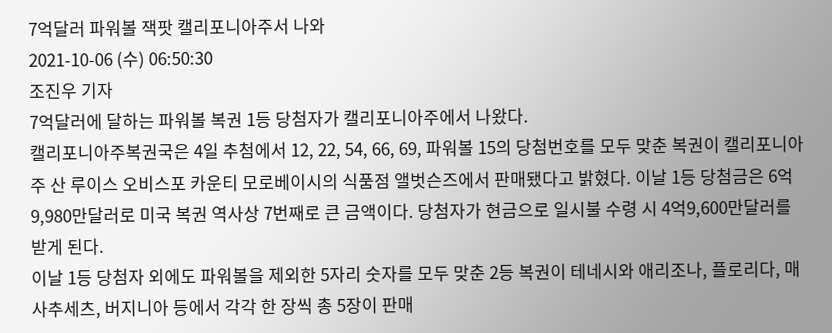7억달러 파워볼 잭팟 캘리포니아주서 나와
2021-10-06 (수) 06:50:30
조진우 기자
7억달러에 달하는 파워볼 복권 1등 당첨자가 캘리포니아주에서 나왔다.
캘리포니아주복권국은 4일 추첨에서 12, 22, 54, 66, 69, 파워볼 15의 당첨번호를 모두 맞춘 복권이 캘리포니아주 산 루이스 오비스포 카운티 모로베이시의 식품점 앨벗슨즈에서 판매됐다고 밝혔다. 이날 1등 당첨금은 6억9,980만달러로 미국 복권 역사상 7번째로 큰 금액이다. 당첨자가 현금으로 일시불 수령 시 4억9,600만달러를 받게 된다.
이날 1등 당첨자 외에도 파워볼을 제외한 5자리 숫자를 모두 맞춘 2등 복권이 테네시와 애리조나, 플로리다, 매사추세츠, 버지니아 등에서 각각 한 장씩 총 5장이 판매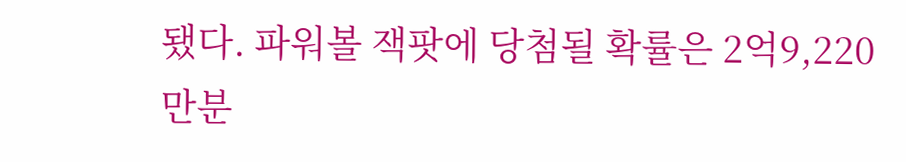됐다. 파워볼 잭팟에 당첨될 확률은 2억9,220만분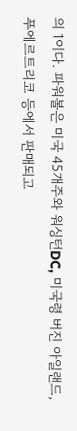의 1이다. 파워볼은 미국 45개주와 워싱턴DC, 미국령 버진 아일랜드, 푸에르트리코 등에서 판매되고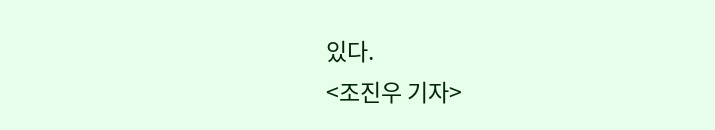있다.
<조진우 기자>